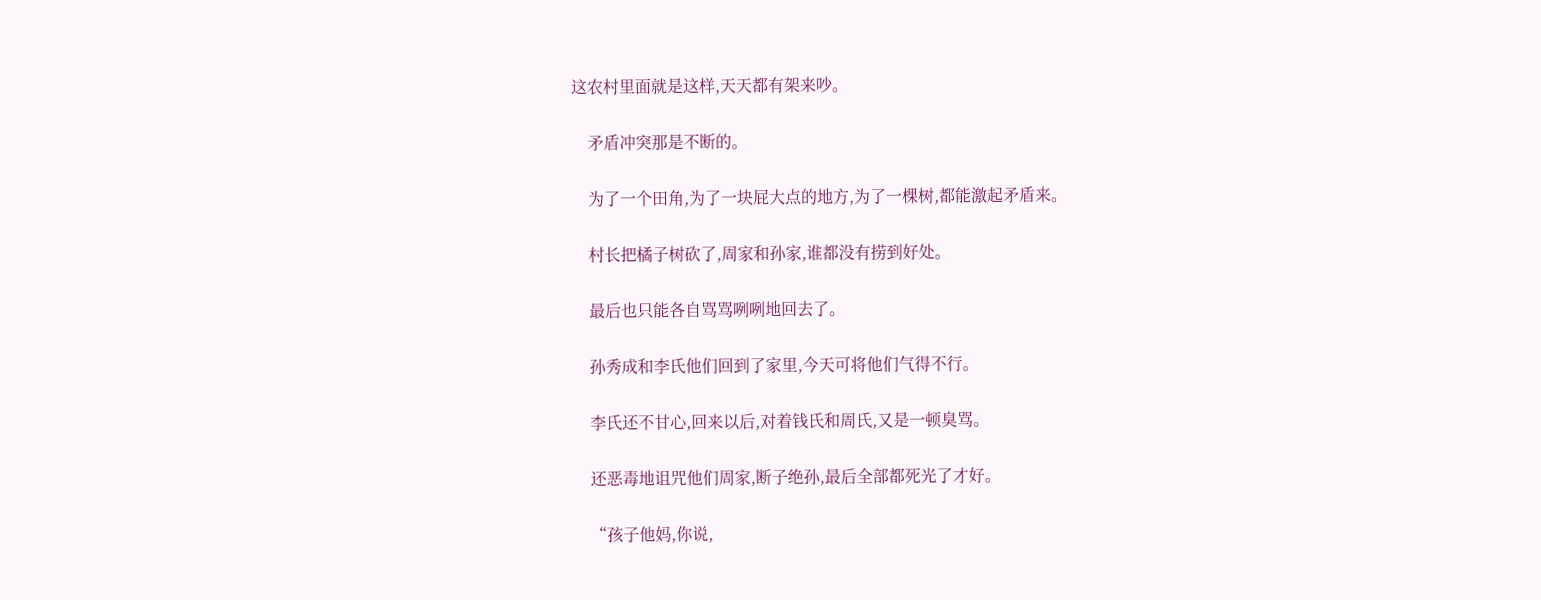这农村里面就是这样,天天都有架来吵。

    矛盾冲突那是不断的。

    为了一个田角,为了一块屁大点的地方,为了一棵树,都能激起矛盾来。

    村长把橘子树砍了,周家和孙家,谁都没有捞到好处。

    最后也只能各自骂骂咧咧地回去了。

    孙秀成和李氏他们回到了家里,今天可将他们气得不行。

    李氏还不甘心,回来以后,对着钱氏和周氏,又是一顿臭骂。

    还恶毒地诅咒他们周家,断子绝孙,最后全部都死光了才好。

    “孩子他妈,你说,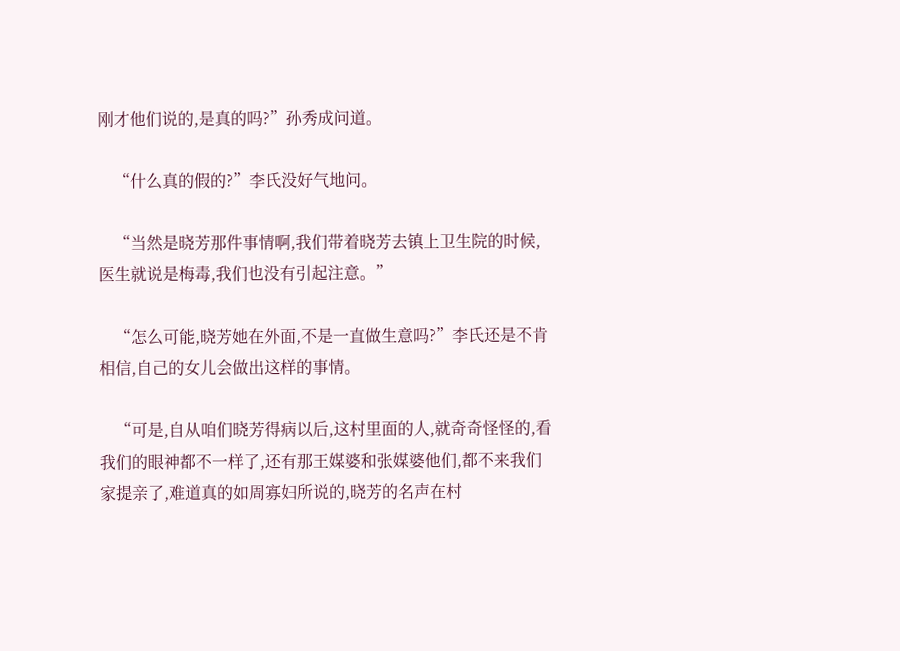刚才他们说的,是真的吗?”孙秀成问道。

    “什么真的假的?”李氏没好气地问。

    “当然是晓芳那件事情啊,我们带着晓芳去镇上卫生院的时候,医生就说是梅毒,我们也没有引起注意。”

    “怎么可能,晓芳她在外面,不是一直做生意吗?”李氏还是不肯相信,自己的女儿会做出这样的事情。

    “可是,自从咱们晓芳得病以后,这村里面的人,就奇奇怪怪的,看我们的眼神都不一样了,还有那王媒婆和张媒婆他们,都不来我们家提亲了,难道真的如周寡妇所说的,晓芳的名声在村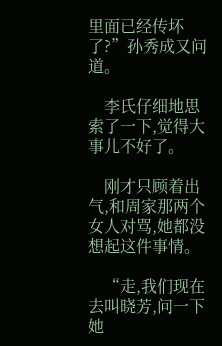里面已经传坏了?”孙秀成又问道。

    李氏仔细地思索了一下,觉得大事儿不好了。

    刚才只顾着出气,和周家那两个女人对骂,她都没想起这件事情。

    “走,我们现在去叫晓芳,问一下她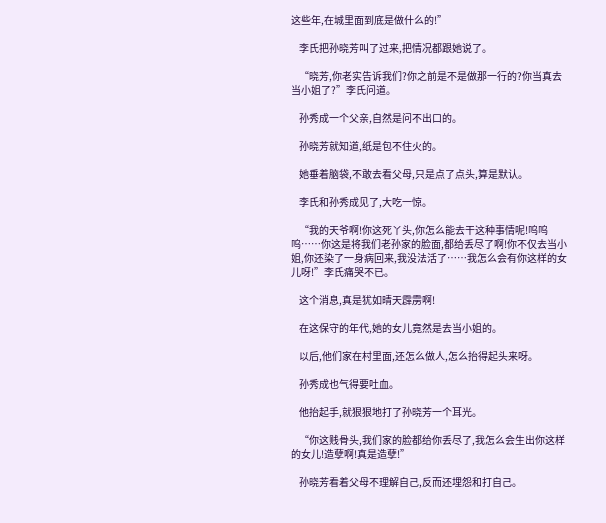这些年,在城里面到底是做什么的!”

    李氏把孙晓芳叫了过来,把情况都跟她说了。

    “晓芳,你老实告诉我们?你之前是不是做那一行的?你当真去当小姐了?”李氏问道。

    孙秀成一个父亲,自然是问不出口的。

    孙晓芳就知道,纸是包不住火的。

    她垂着脑袋,不敢去看父母,只是点了点头,算是默认。

    李氏和孙秀成见了,大吃一惊。

    “我的天爷啊!你这死丫头,你怎么能去干这种事情呢!呜呜呜……你这是将我们老孙家的脸面,都给丢尽了啊!你不仅去当小姐,你还染了一身病回来,我没法活了……我怎么会有你这样的女儿呀!”李氏痛哭不已。

    这个消息,真是犹如晴天霹雳啊!

    在这保守的年代,她的女儿竟然是去当小姐的。

    以后,他们家在村里面,还怎么做人,怎么抬得起头来呀。

    孙秀成也气得要吐血。

    他抬起手,就狠狠地打了孙晓芳一个耳光。

    “你这贱骨头,我们家的脸都给你丢尽了,我怎么会生出你这样的女儿!造孽啊!真是造孽!”

    孙晓芳看着父母不理解自己,反而还埋怨和打自己。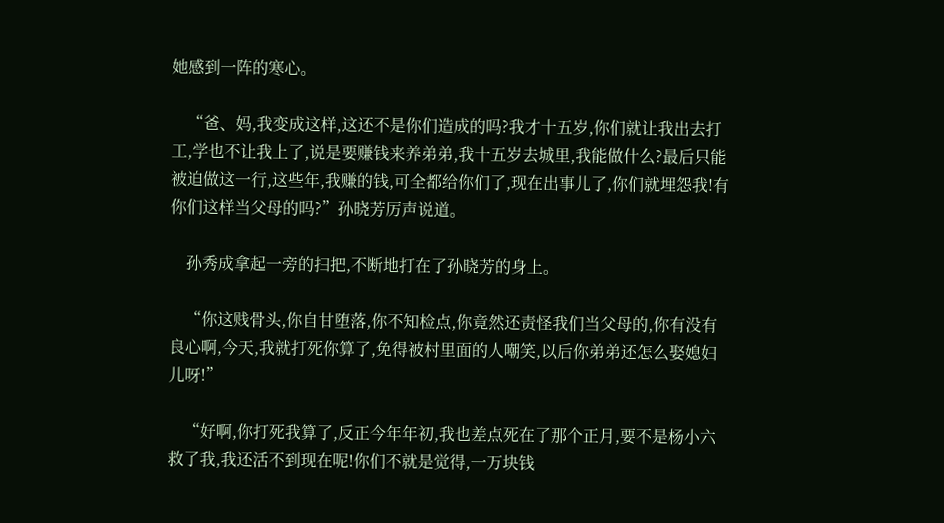她感到一阵的寒心。

    “爸、妈,我变成这样,这还不是你们造成的吗?我才十五岁,你们就让我出去打工,学也不让我上了,说是要赚钱来养弟弟,我十五岁去城里,我能做什么?最后只能被迫做这一行,这些年,我赚的钱,可全都给你们了,现在出事儿了,你们就埋怨我!有你们这样当父母的吗?”孙晓芳厉声说道。

    孙秀成拿起一旁的扫把,不断地打在了孙晓芳的身上。

    “你这贱骨头,你自甘堕落,你不知检点,你竟然还责怪我们当父母的,你有没有良心啊,今天,我就打死你算了,免得被村里面的人嘲笑,以后你弟弟还怎么娶媳妇儿呀!”

    “好啊,你打死我算了,反正今年年初,我也差点死在了那个正月,要不是杨小六救了我,我还活不到现在呢!你们不就是觉得,一万块钱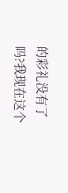的彩礼没有了吗?我现在这个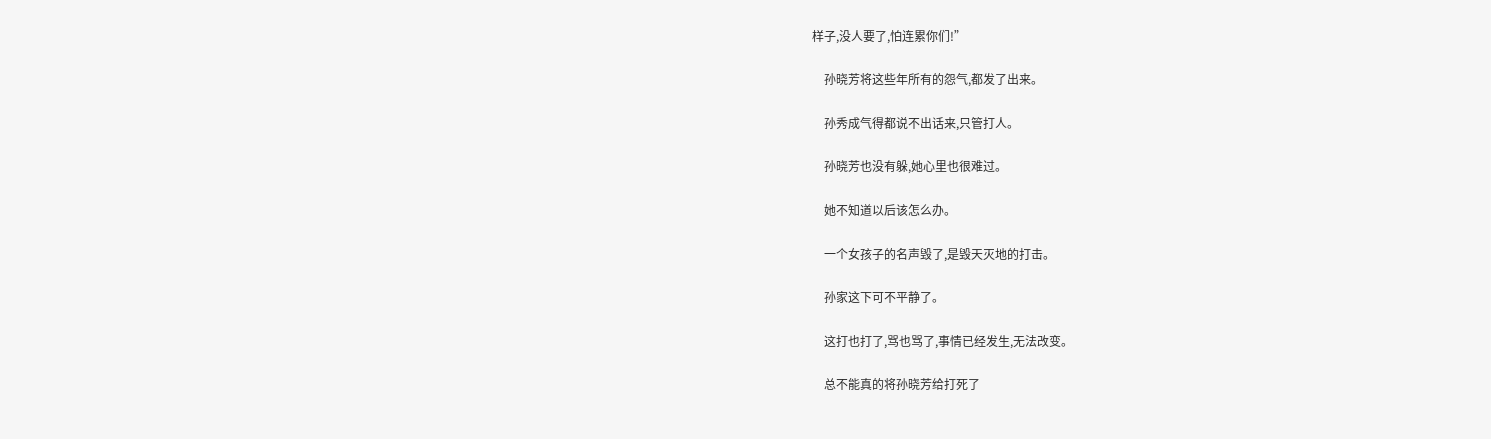样子,没人要了,怕连累你们!”

    孙晓芳将这些年所有的怨气,都发了出来。

    孙秀成气得都说不出话来,只管打人。

    孙晓芳也没有躲,她心里也很难过。

    她不知道以后该怎么办。

    一个女孩子的名声毁了,是毁天灭地的打击。

    孙家这下可不平静了。

    这打也打了,骂也骂了,事情已经发生,无法改变。

    总不能真的将孙晓芳给打死了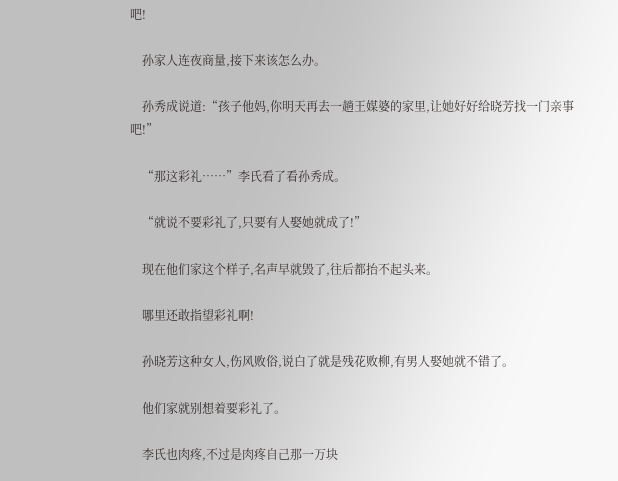吧!

    孙家人连夜商量,接下来该怎么办。

    孙秀成说道:“孩子他妈,你明天再去一趟王媒婆的家里,让她好好给晓芳找一门亲事吧!”

    “那这彩礼……”李氏看了看孙秀成。

    “就说不要彩礼了,只要有人娶她就成了!”

    现在他们家这个样子,名声早就毁了,往后都抬不起头来。

    哪里还敢指望彩礼啊!

    孙晓芳这种女人,伤风败俗,说白了就是残花败柳,有男人娶她就不错了。

    他们家就别想着要彩礼了。

    李氏也肉疼,不过是肉疼自己那一万块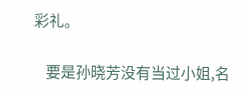彩礼。

    要是孙晓芳没有当过小姐,名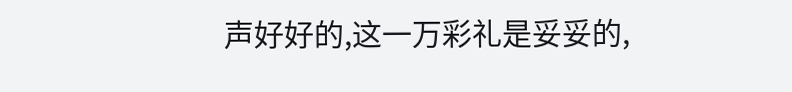声好好的,这一万彩礼是妥妥的,